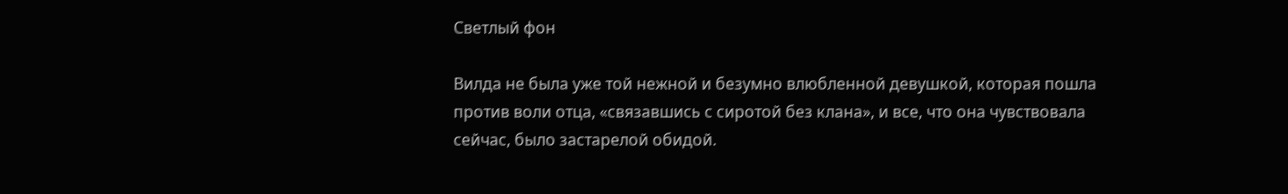Светлый фон

Вилда не была уже той нежной и безумно влюбленной девушкой, которая пошла против воли отца, «связавшись с сиротой без клана», и все, что она чувствовала сейчас, было застарелой обидой.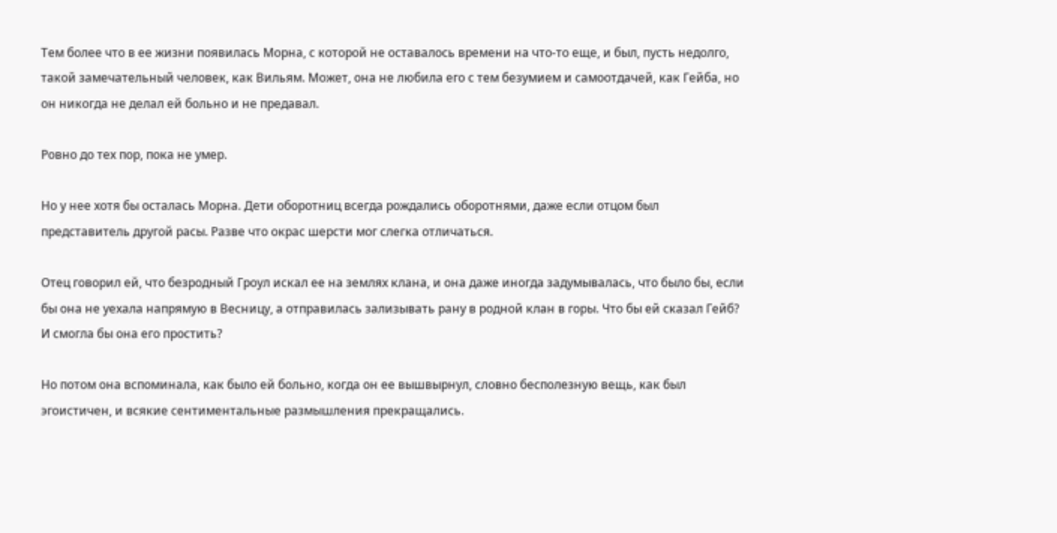Тем более что в ее жизни появилась Морна, с которой не оставалось времени на что-то еще, и был, пусть недолго, такой замечательный человек, как Вильям. Может, она не любила его с тем безумием и самоотдачей, как Гейба, но он никогда не делал ей больно и не предавал.

Ровно до тех пор, пока не умер.

Но у нее хотя бы осталась Морна. Дети оборотниц всегда рождались оборотнями, даже если отцом был представитель другой расы. Разве что окрас шерсти мог слегка отличаться.

Отец говорил ей, что безродный Гроул искал ее на землях клана, и она даже иногда задумывалась, что было бы, если бы она не уехала напрямую в Весницу, а отправилась зализывать рану в родной клан в горы. Что бы ей сказал Гейб? И смогла бы она его простить?

Но потом она вспоминала, как было ей больно, когда он ее вышвырнул, словно бесполезную вещь, как был эгоистичен, и всякие сентиментальные размышления прекращались.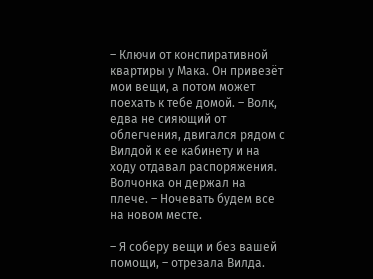– Ключи от конспиративной квартиры у Мака. Он привезёт мои вещи, а потом может поехать к тебе домой. – Волк, едва не сияющий от облегчения, двигался рядом с Вилдой к ее кабинету и на ходу отдавал распоряжения. Волчонка он держал на плече. – Ночевать будем все на новом месте.

– Я соберу вещи и без вашей помощи, – отрезала Вилда.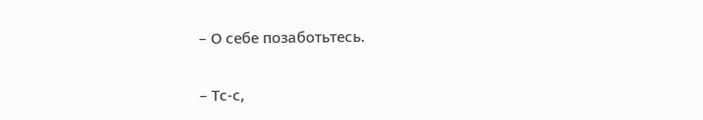– О себе позаботьтесь.

– Тс-с,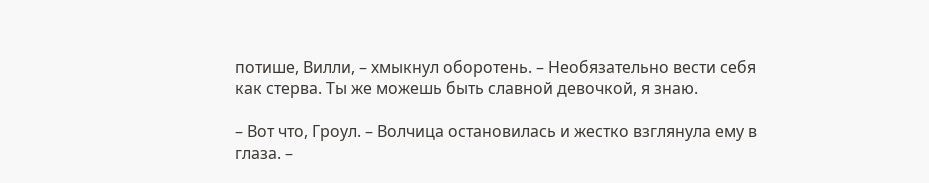потише, Вилли, – хмыкнул оборотень. – Необязательно вести себя как стерва. Ты же можешь быть славной девочкой, я знаю.

– Вот что, Гроул. – Волчица остановилась и жестко взглянула ему в глаза. –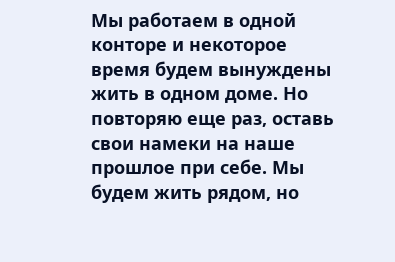Мы работаем в одной конторе и некоторое время будем вынуждены жить в одном доме. Но повторяю еще раз, оставь свои намеки на наше прошлое при себе. Мы будем жить рядом, но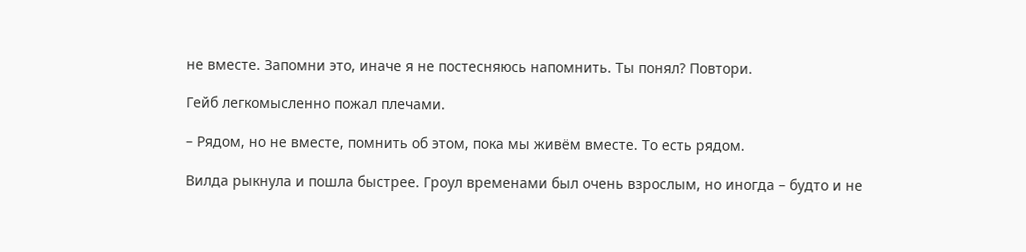не вместе. Запомни это, иначе я не постесняюсь напомнить. Ты понял? Повтори.

Гейб легкомысленно пожал плечами.

– Рядом, но не вместе, помнить об этом, пока мы живём вместе. То есть рядом.

Вилда рыкнула и пошла быстрее. Гроул временами был очень взрослым, но иногда – будто и не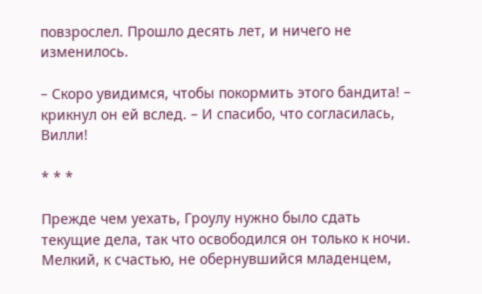повзрослел. Прошло десять лет, и ничего не изменилось.

– Скоро увидимся, чтобы покормить этого бандита! – крикнул он ей вслед. – И спасибо, что согласилась, Вилли!

* * *

Прежде чем уехать, Гроулу нужно было сдать текущие дела, так что освободился он только к ночи. Мелкий, к счастью, не обернувшийся младенцем,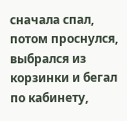сначала спал, потом проснулся, выбрался из корзинки и бегал по кабинету,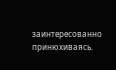заинтересованно принюхиваясь.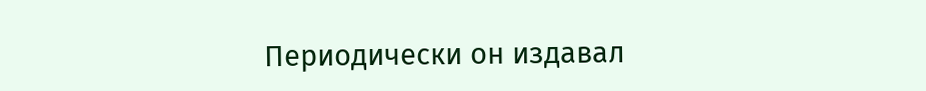Периодически он издавал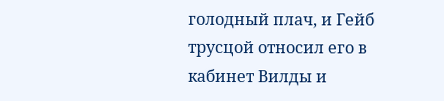голодный плач, и Гейб трусцой относил его в кабинет Вилды и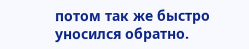потом так же быстро уносился обратно.